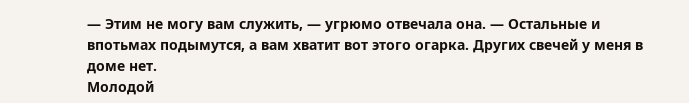— Этим не могу вам служить, — угрюмо отвечала она. — Остальные и впотьмах подымутся, а вам хватит вот этого огарка. Других свечей у меня в доме нет.
Молодой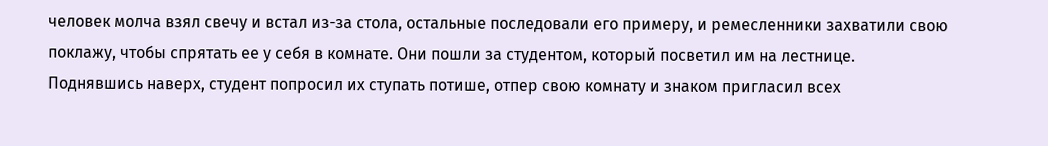человек молча взял свечу и встал из-за стола, остальные последовали его примеру, и ремесленники захватили свою поклажу, чтобы спрятать ее у себя в комнате. Они пошли за студентом, который посветил им на лестнице.
Поднявшись наверх, студент попросил их ступать потише, отпер свою комнату и знаком пригласил всех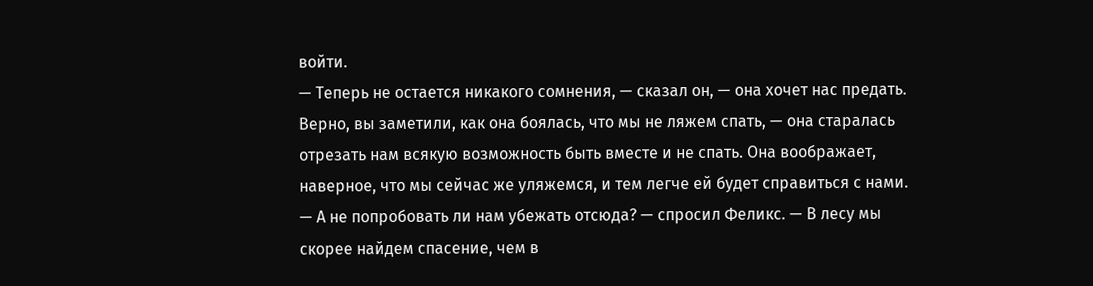войти.
— Теперь не остается никакого сомнения, — сказал он, — она хочет нас предать. Верно, вы заметили, как она боялась, что мы не ляжем спать, — она старалась отрезать нам всякую возможность быть вместе и не спать. Она воображает, наверное, что мы сейчас же уляжемся, и тем легче ей будет справиться с нами.
— А не попробовать ли нам убежать отсюда? — спросил Феликс. — В лесу мы скорее найдем спасение, чем в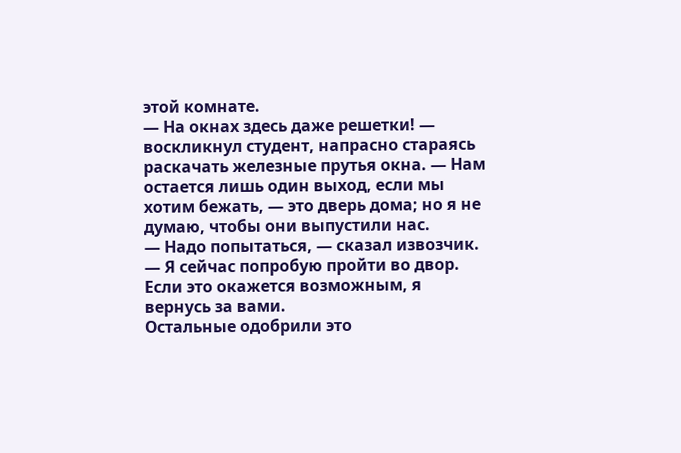этой комнате.
— На окнах здесь даже решетки! — воскликнул студент, напрасно стараясь раскачать железные прутья окна. — Нам остается лишь один выход, если мы хотим бежать, — это дверь дома; но я не думаю, чтобы они выпустили нас.
— Надо попытаться, — сказал извозчик. — Я сейчас попробую пройти во двор. Если это окажется возможным, я вернусь за вами.
Остальные одобрили это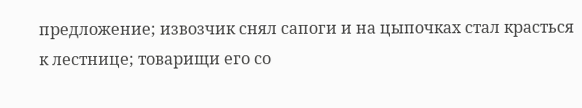предложение; извозчик снял сапоги и на цыпочках стал красться к лестнице; товарищи его со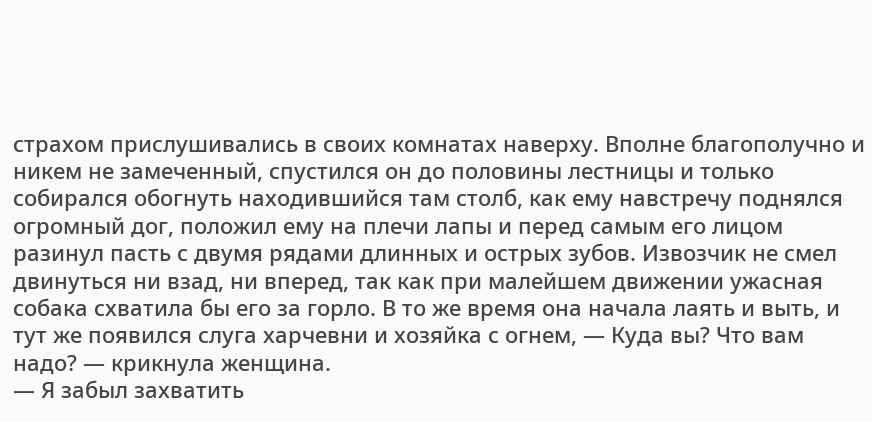страхом прислушивались в своих комнатах наверху. Вполне благополучно и никем не замеченный, спустился он до половины лестницы и только собирался обогнуть находившийся там столб, как ему навстречу поднялся огромный дог, положил ему на плечи лапы и перед самым его лицом разинул пасть с двумя рядами длинных и острых зубов. Извозчик не смел двинуться ни взад, ни вперед, так как при малейшем движении ужасная собака схватила бы его за горло. В то же время она начала лаять и выть, и тут же появился слуга харчевни и хозяйка с огнем, — Куда вы? Что вам надо? — крикнула женщина.
— Я забыл захватить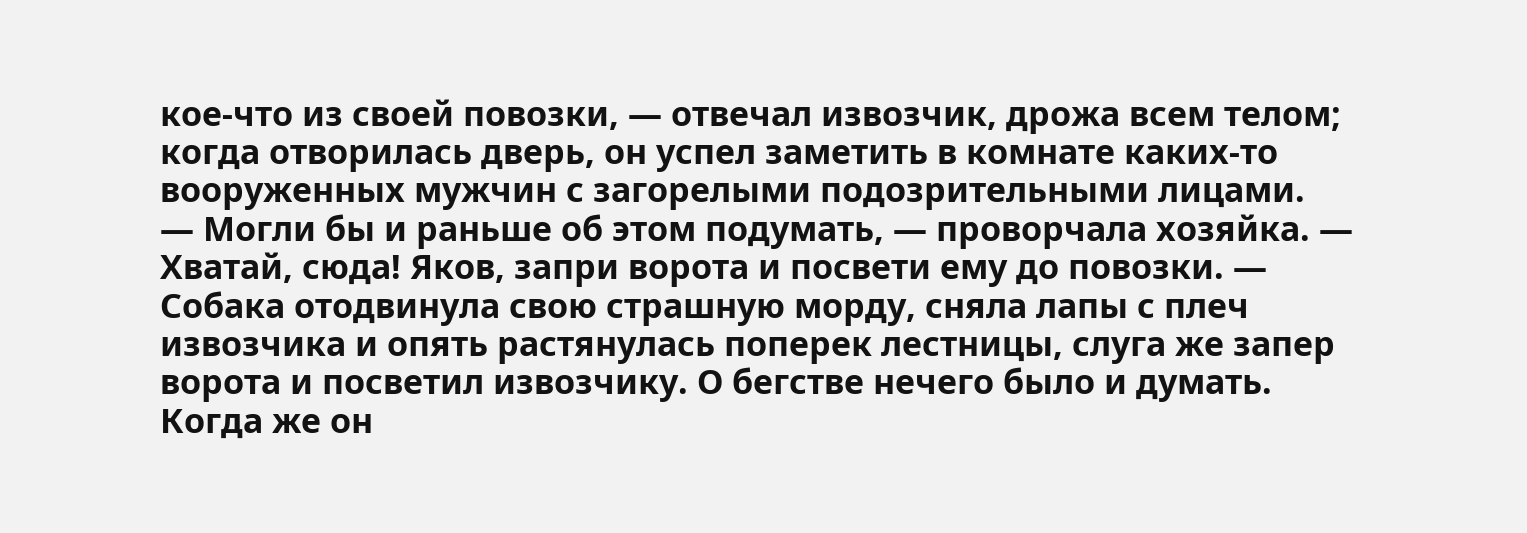кое-что из своей повозки, — отвечал извозчик, дрожа всем телом; когда отворилась дверь, он успел заметить в комнате каких-то вооруженных мужчин с загорелыми подозрительными лицами.
— Могли бы и раньше об этом подумать, — проворчала хозяйка. — Хватай, сюда! Яков, запри ворота и посвети ему до повозки. — Собака отодвинула свою страшную морду, сняла лапы с плеч извозчика и опять растянулась поперек лестницы, слуга же запер ворота и посветил извозчику. О бегстве нечего было и думать. Когда же он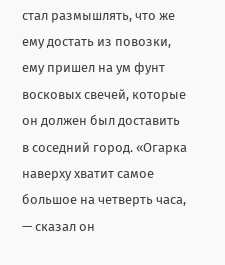стал размышлять, что же ему достать из повозки, ему пришел на ум фунт восковых свечей, которые он должен был доставить в соседний город. «Огарка наверху хватит самое большое на четверть часа, — сказал он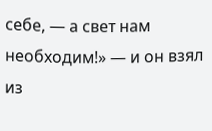себе, — а свет нам необходим!» — и он взял из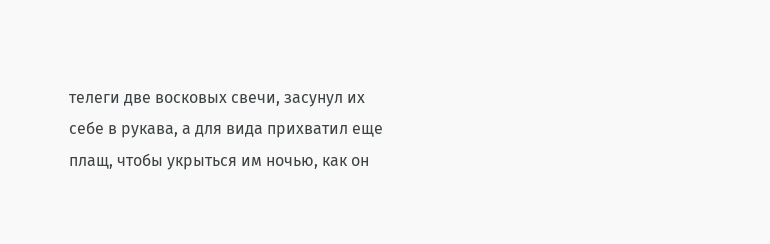телеги две восковых свечи, засунул их себе в рукава, а для вида прихватил еще плащ, чтобы укрыться им ночью, как он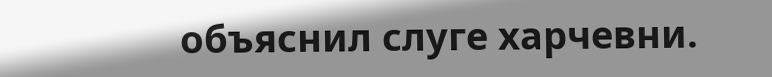объяснил слуге харчевни.